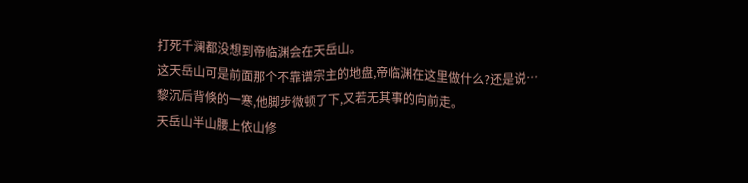打死千澜都没想到帝临渊会在天岳山。
这天岳山可是前面那个不靠谱宗主的地盘,帝临渊在这里做什么?还是说…
黎沉后背倏的一寒,他脚步微顿了下,又若无其事的向前走。
天岳山半山腰上依山修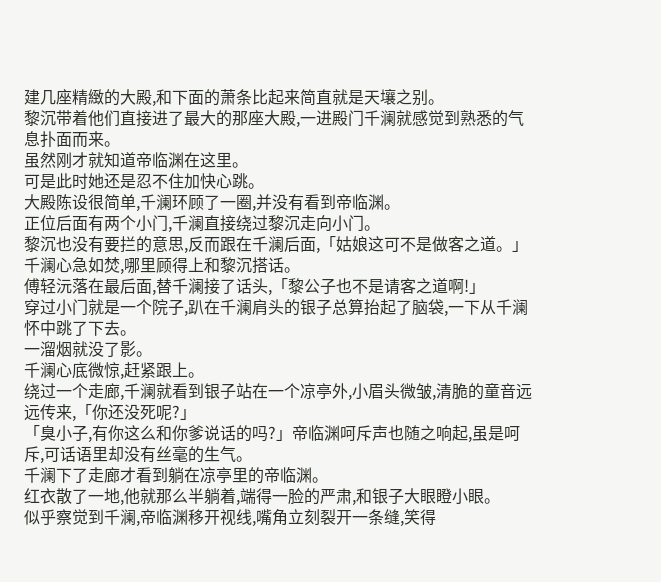建几座精緻的大殿,和下面的萧条比起来简直就是天壤之别。
黎沉带着他们直接进了最大的那座大殿,一进殿门千澜就感觉到熟悉的气息扑面而来。
虽然刚才就知道帝临渊在这里。
可是此时她还是忍不住加快心跳。
大殿陈设很简单,千澜环顾了一圈,并没有看到帝临渊。
正位后面有两个小门,千澜直接绕过黎沉走向小门。
黎沉也没有要拦的意思,反而跟在千澜后面,「姑娘这可不是做客之道。」
千澜心急如焚,哪里顾得上和黎沉搭话。
傅轻沅落在最后面,替千澜接了话头,「黎公子也不是请客之道啊!」
穿过小门就是一个院子,趴在千澜肩头的银子总算抬起了脑袋,一下从千澜怀中跳了下去。
一溜烟就没了影。
千澜心底微惊,赶紧跟上。
绕过一个走廊,千澜就看到银子站在一个凉亭外,小眉头微皱,清脆的童音远远传来,「你还没死呢?」
「臭小子,有你这么和你爹说话的吗?」帝临渊呵斥声也随之响起,虽是呵斥,可话语里却没有丝毫的生气。
千澜下了走廊才看到躺在凉亭里的帝临渊。
红衣散了一地,他就那么半躺着,端得一脸的严肃,和银子大眼瞪小眼。
似乎察觉到千澜,帝临渊移开视线,嘴角立刻裂开一条缝,笑得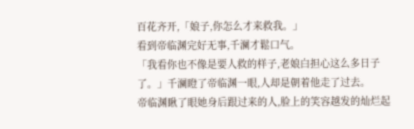百花齐开,「娘子,你怎么才来救我。」
看到帝临渊完好无事,千澜才鬆口气。
「我看你也不像是要人救的样子,老娘白担心这么多日子了。」千澜瞪了帝临渊一眼,人却是朝着他走了过去。
帝临渊瞅了眼她身后跟过来的人,脸上的笑容越发的灿烂起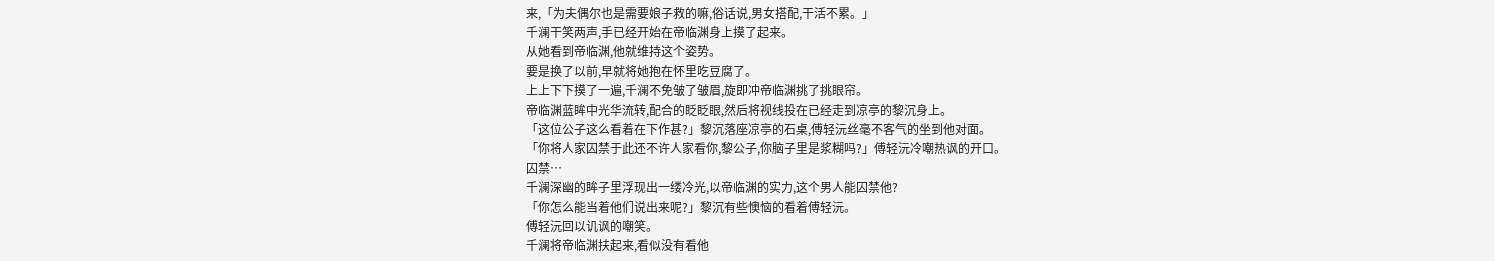来,「为夫偶尔也是需要娘子救的嘛,俗话说,男女搭配,干活不累。」
千澜干笑两声,手已经开始在帝临渊身上摸了起来。
从她看到帝临渊,他就维持这个姿势。
要是换了以前,早就将她抱在怀里吃豆腐了。
上上下下摸了一遍,千澜不免皱了皱眉,旋即冲帝临渊挑了挑眼帘。
帝临渊蓝眸中光华流转,配合的眨眨眼,然后将视线投在已经走到凉亭的黎沉身上。
「这位公子这么看着在下作甚?」黎沉落座凉亭的石桌,傅轻沅丝毫不客气的坐到他对面。
「你将人家囚禁于此还不许人家看你,黎公子,你脑子里是浆糊吗?」傅轻沅冷嘲热讽的开口。
囚禁…
千澜深幽的眸子里浮现出一缕冷光,以帝临渊的实力,这个男人能囚禁他?
「你怎么能当着他们说出来呢?」黎沉有些懊恼的看着傅轻沅。
傅轻沅回以讥讽的嘲笑。
千澜将帝临渊扶起来,看似没有看他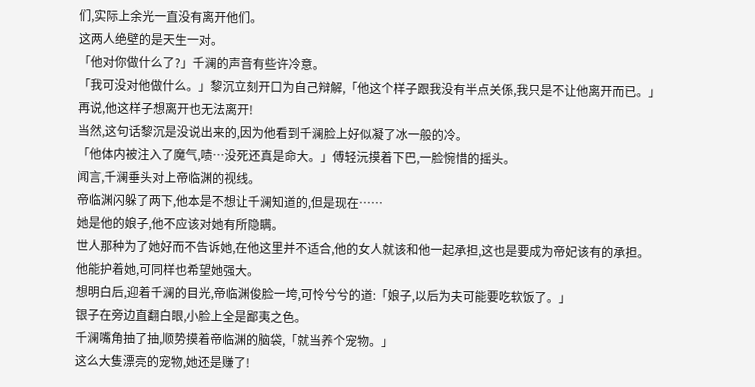们,实际上余光一直没有离开他们。
这两人绝壁的是天生一对。
「他对你做什么了?」千澜的声音有些许冷意。
「我可没对他做什么。」黎沉立刻开口为自己辩解,「他这个样子跟我没有半点关係,我只是不让他离开而已。」
再说,他这样子想离开也无法离开!
当然,这句话黎沉是没说出来的,因为他看到千澜脸上好似凝了冰一般的冷。
「他体内被注入了魔气,啧…没死还真是命大。」傅轻沅摸着下巴,一脸惋惜的摇头。
闻言,千澜垂头对上帝临渊的视线。
帝临渊闪躲了两下,他本是不想让千澜知道的,但是现在……
她是他的娘子,他不应该对她有所隐瞒。
世人那种为了她好而不告诉她,在他这里并不适合,他的女人就该和他一起承担,这也是要成为帝妃该有的承担。
他能护着她,可同样也希望她强大。
想明白后,迎着千澜的目光,帝临渊俊脸一垮,可怜兮兮的道:「娘子,以后为夫可能要吃软饭了。」
银子在旁边直翻白眼,小脸上全是鄙夷之色。
千澜嘴角抽了抽,顺势摸着帝临渊的脑袋,「就当养个宠物。」
这么大隻漂亮的宠物,她还是赚了!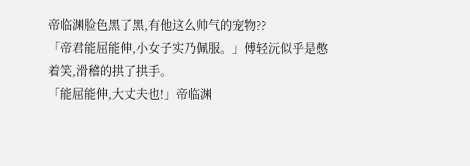帝临渊脸色黑了黑,有他这么帅气的宠物??
「帝君能屈能伸,小女子实乃佩服。」傅轻沅似乎是憋着笑,滑稽的拱了拱手。
「能屈能伸,大丈夫也!」帝临渊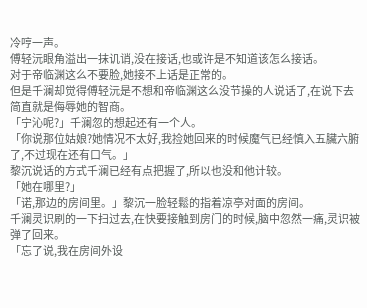冷哼一声。
傅轻沅眼角溢出一抹讥诮,没在接话,也或许是不知道该怎么接话。
对于帝临渊这么不要脸,她接不上话是正常的。
但是千澜却觉得傅轻沅是不想和帝临渊这么没节操的人说话了,在说下去简直就是侮辱她的智商。
「宁沁呢?」千澜忽的想起还有一个人。
「你说那位姑娘?她情况不太好,我捡她回来的时候魔气已经慎入五臟六腑了,不过现在还有口气。」
黎沉说话的方式千澜已经有点把握了,所以也没和他计较。
「她在哪里?」
「诺,那边的房间里。」黎沉一脸轻鬆的指着凉亭对面的房间。
千澜灵识刷的一下扫过去,在快要接触到房门的时候,脑中忽然一痛,灵识被弹了回来。
「忘了说,我在房间外设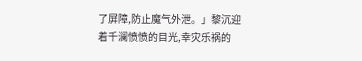了屏障,防止魔气外泄。」黎沉迎着千澜愤愤的目光,幸灾乐祸的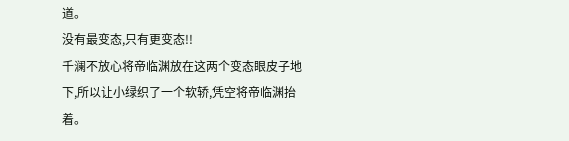道。
没有最变态,只有更变态!!
千澜不放心将帝临渊放在这两个变态眼皮子地下,所以让小绿织了一个软轿,凭空将帝临渊抬着。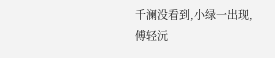千澜没看到,小绿一出现,傅轻沅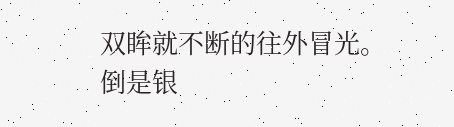双眸就不断的往外冒光。
倒是银